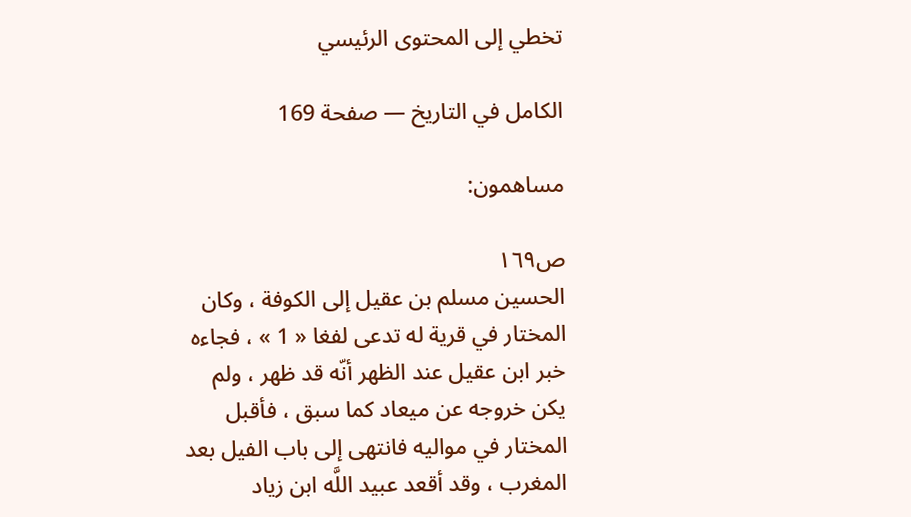تخطي إلى المحتوى الرئيسي

الكامل في التاريخ — صفحة 169

مساهمون:

ص١٦٩
الحسين مسلم بن عقيل إلى الكوفة ، وكان المختار في قرية له تدعى لفغا « 1 » ، فجاءه خبر ابن عقيل عند الظهر أنّه قد ظهر ، ولم يكن خروجه عن ميعاد كما سبق ، فأقبل المختار في مواليه فانتهى إلى باب الفيل بعد المغرب ، وقد أقعد عبيد اللَّه ابن زياد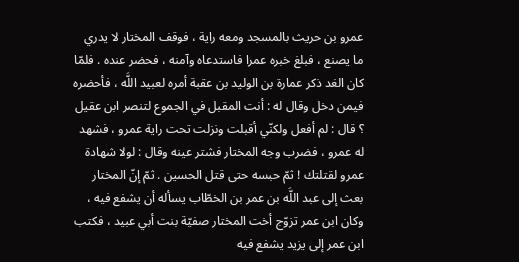عمرو بن حريث بالمسجد ومعه راية ، فوقف المختار لا يدري ما يصنع ، فبلغ خبره عمرا فاستدعاه وآمنه ، فحضر عنده . فلمّا كان الغد ذكر عمارة بن الوليد بن عقبة أمره لعبيد اللَّه ، فأحضره فيمن دخل وقال له : أنت المقبل في الجموع لتنصر ابن عقيل ؟ قال : لم أفعل ولكنّي أقبلت ونزلت تحت راية عمرو ، فشهد له عمرو ، فضرب وجه المختار فشتر عينه وقال : لولا شهادة عمرو لقتلتك ! ثمّ حبسه حتى قتل الحسين . ثمّ إنّ المختار بعث إلى عبد اللَّه بن عمر بن الخطّاب يسأله أن يشفع فيه ، وكان ابن عمر تزوّج أخت المختار صفيّة بنت أبي عبيد ، فكتب ابن عمر إلى يزيد يشفع فيه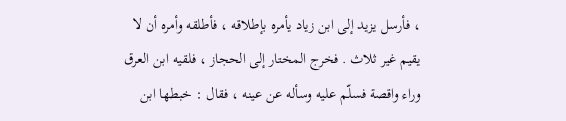، فأرسل يزيد إلى ابن زياد يأمره بإطلاقه ، فأطلقه وأمره أن لا يقيم غير ثلاث . فخرج المختار إلى الحجاز ، فلقيه ابن العرق وراء واقصة فسلّم عليه وسأله عن عينه ، فقال : خبطها ابن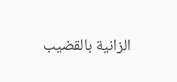الزانية بالقضيب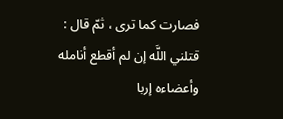فصارت كما ترى ، ثمّ قال : قتلني اللَّه إن لم أقطع أنامله وأعضاءه إربا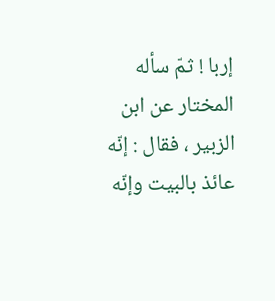إربا ! ثمّ سأله المختار عن ابن الزبير ، فقال : إنّه عائذ بالبيت وإنّه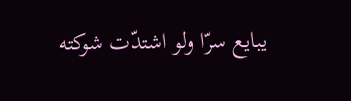يبايع سرّا ولو اشتدّت شوكته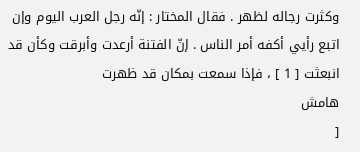وكثرت رجاله لظهر . فقال المختار : إنّه رجل العرب اليوم وإن اتبع رأيي أكفه أمر الناس . إنّ الفتنة أرعدت وأبرقت وكأن قد انبعثت [ 1 ] ، فإذا سمعت بمكان قد ظهرت
هامش
[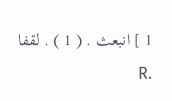1 ] انبعث . ( 1 ) . لقفا .R